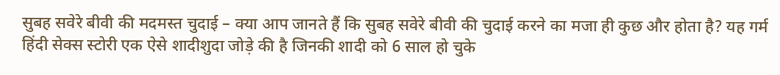सुबह सवेरे बीवी की मदमस्त चुदाई – क्या आप जानते हैं कि सुबह सवेरे बीवी की चुदाई करने का मजा ही कुछ और होता है? यह गर्म हिंदी सेक्स स्टोरी एक ऐसे शादीशुदा जोड़े की है जिनकी शादी को 6 साल हो चुके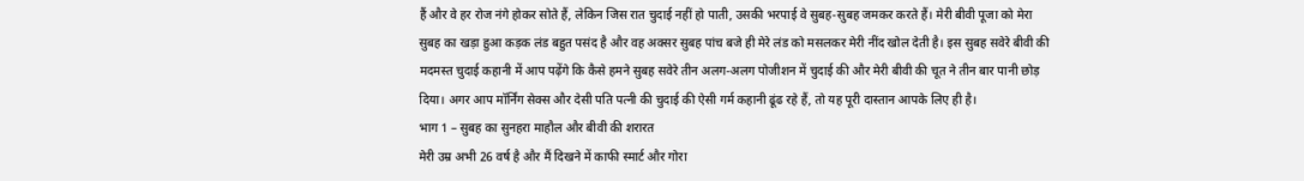हैं और वे हर रोज नंगे होकर सोते हैं, लेकिन जिस रात चुदाई नहीं हो पाती, उसकी भरपाई वे सुबह-सुबह जमकर करते हैं। मेरी बीवी पूजा को मेरा सुबह का खड़ा हुआ कड़क लंड बहुत पसंद है और वह अक्सर सुबह पांच बजे ही मेरे लंड को मसलकर मेरी नींद खोल देती है। इस सुबह सवेरे बीवी की मदमस्त चुदाई कहानी में आप पढ़ेंगे कि कैसे हमने सुबह सवेरे तीन अलग-अलग पोजीशन में चुदाई की और मेरी बीवी की चूत ने तीन बार पानी छोड़ दिया। अगर आप मॉर्निंग सेक्स और देसी पति पत्नी की चुदाई की ऐसी गर्म कहानी ढूंढ रहे हैं, तो यह पूरी दास्तान आपके लिए ही है।
भाग 1 – सुबह का सुनहरा माहौल और बीवी की शरारत
मेरी उम्र अभी 26 वर्ष है और मैं दिखने में काफी स्मार्ट और गोरा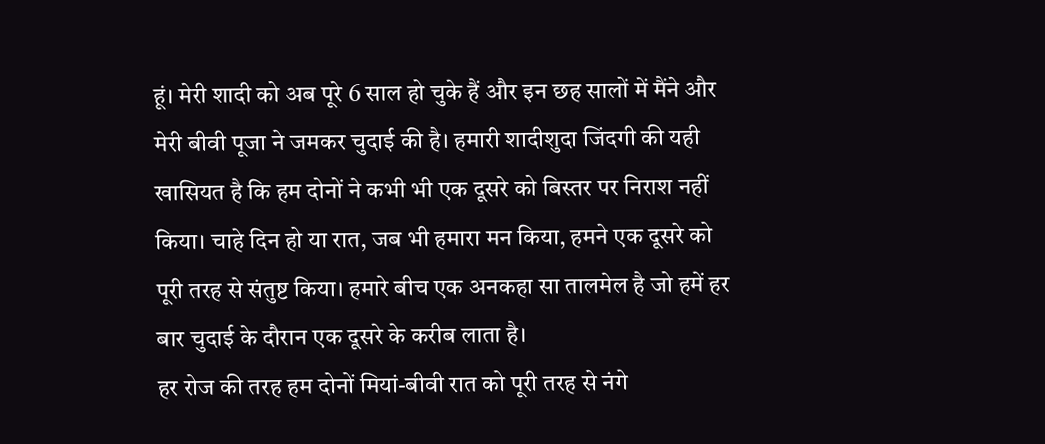हूं। मेरी शादी को अब पूरे 6 साल हो चुके हैं और इन छह सालों में मैंने और मेरी बीवी पूजा ने जमकर चुदाई की है। हमारी शादीशुदा जिंदगी की यही खासियत है कि हम दोनों ने कभी भी एक दूसरे को बिस्तर पर निराश नहीं किया। चाहे दिन हो या रात, जब भी हमारा मन किया, हमने एक दूसरे को पूरी तरह से संतुष्ट किया। हमारे बीच एक अनकहा सा तालमेल है जो हमें हर बार चुदाई के दौरान एक दूसरे के करीब लाता है।
हर रोज की तरह हम दोनों मियां-बीवी रात को पूरी तरह से नंगे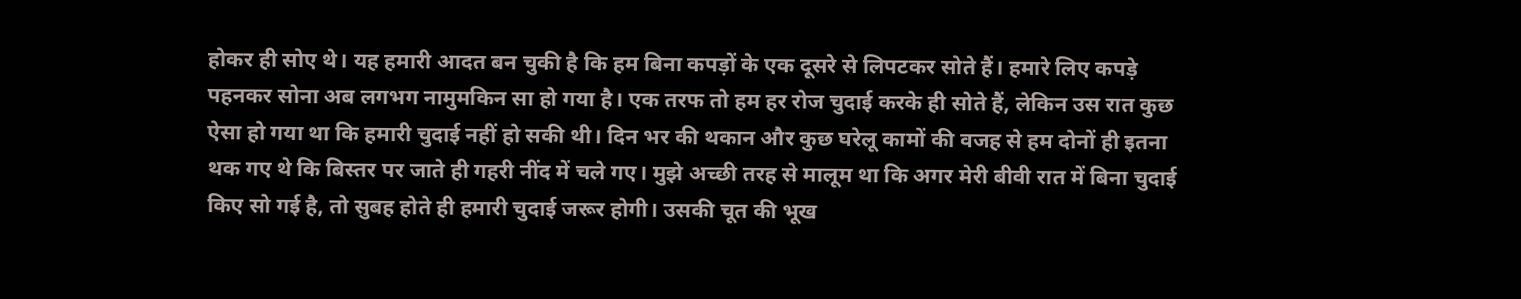होकर ही सोए थे। यह हमारी आदत बन चुकी है कि हम बिना कपड़ों के एक दूसरे से लिपटकर सोते हैं। हमारे लिए कपड़े पहनकर सोना अब लगभग नामुमकिन सा हो गया है। एक तरफ तो हम हर रोज चुदाई करके ही सोते हैं, लेकिन उस रात कुछ ऐसा हो गया था कि हमारी चुदाई नहीं हो सकी थी। दिन भर की थकान और कुछ घरेलू कामों की वजह से हम दोनों ही इतना थक गए थे कि बिस्तर पर जाते ही गहरी नींद में चले गए। मुझे अच्छी तरह से मालूम था कि अगर मेरी बीवी रात में बिना चुदाई किए सो गई है, तो सुबह होते ही हमारी चुदाई जरूर होगी। उसकी चूत की भूख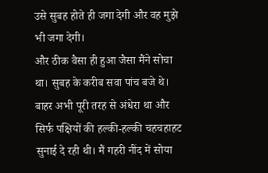उसे सुबह होते ही जगा देगी और वह मुझे भी जगा देगी।
और ठीक वैसा ही हुआ जैसा मैंने सोचा था। सुबह के करीब सवा पांच बजे थे। बाहर अभी पूरी तरह से अंधेरा था और सिर्फ पक्षियों की हल्की-हल्की चहचहाहट सुनाई दे रही थी। मैं गहरी नींद में सोया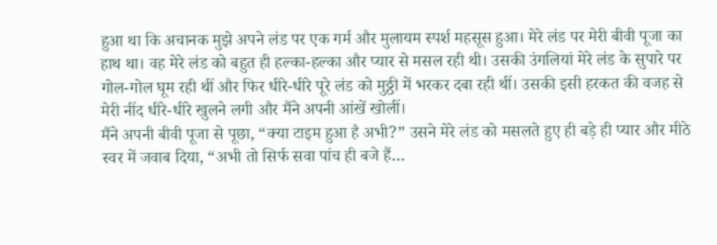हुआ था कि अचानक मुझे अपने लंड पर एक गर्म और मुलायम स्पर्श महसूस हुआ। मेरे लंड पर मेरी बीवी पूजा का हाथ था। वह मेरे लंड को बहुत ही हल्का-हल्का और प्यार से मसल रही थी। उसकी उंगलियां मेरे लंड के सुपारे पर गोल-गोल घूम रही थीं और फिर धीरे-धीरे पूरे लंड को मुठ्ठी में भरकर दबा रही थीं। उसकी इसी हरकत की वजह से मेरी नींद धीरे-धीरे खुलने लगी और मैंने अपनी आंखें खोलीं।
मैंने अपनी बीवी पूजा से पूछा, “क्या टाइम हुआ है अभी?” उसने मेरे लंड को मसलते हुए ही बड़े ही प्यार और मीठे स्वर में जवाब दिया, “अभी तो सिर्फ सवा पांच ही बजे हैं…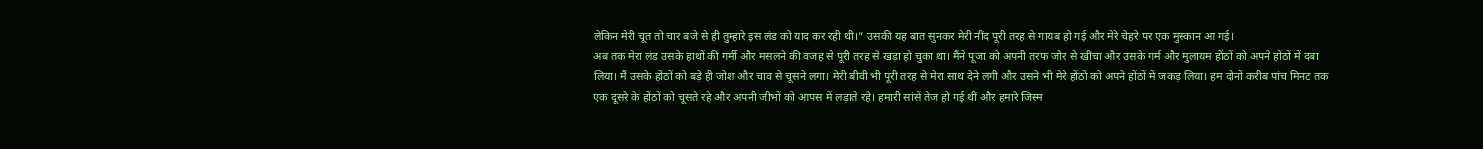लेकिन मेरी चूत तो चार बजे से ही तुम्हारे इस लंड को याद कर रही थी।” उसकी यह बात सुनकर मेरी नींद पूरी तरह से गायब हो गई और मेरे चेहरे पर एक मुस्कान आ गई।
अब तक मेरा लंड उसके हाथों की गर्मी और मसलने की वजह से पूरी तरह से खड़ा हो चुका था। मैंने पूजा को अपनी तरफ जोर से खींचा और उसके गर्म और मुलायम होंठों को अपने होंठों में दबा लिया। मैं उसके होंठों को बड़े ही जोश और चाव से चूसने लगा। मेरी बीवी भी पूरी तरह से मेरा साथ देने लगी और उसने भी मेरे होंठों को अपने होंठों में जकड़ लिया। हम दोनों करीब पांच मिनट तक एक दूसरे के होंठों को चूसते रहे और अपनी जीभों को आपस में लड़ाते रहे। हमारी सांसें तेज हो गई थीं और हमारे जिस्म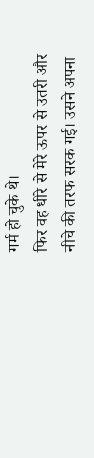गर्म हो चुके थे।
फिर वह धीरे से मेरे ऊपर से उतरी और नीचे की तरफ सरक गई। उसने अपना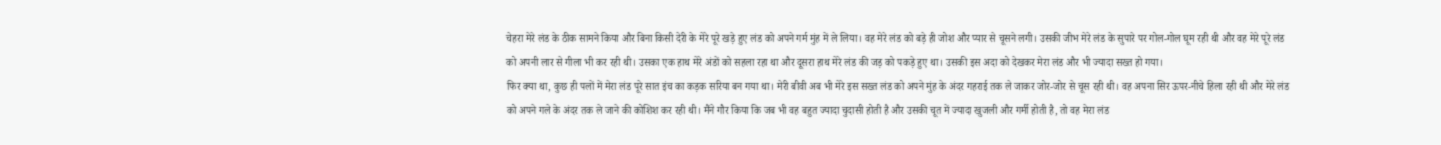चेहरा मेरे लंड के ठीक सामने किया और बिना किसी देरी के मेरे पूरे खड़े हुए लंड को अपने गर्म मुंह में ले लिया। वह मेरे लंड को बड़े ही जोश और प्यार से चूसने लगी। उसकी जीभ मेरे लंड के सुपारे पर गोल-गोल घूम रही थी और वह मेरे पूरे लंड को अपनी लार से गीला भी कर रही थी। उसका एक हाथ मेरे अंडों को सहला रहा था और दूसरा हाथ मेरे लंड की जड़ को पकड़े हुए था। उसकी इस अदा को देखकर मेरा लंड और भी ज्यादा सख्त हो गया।
फिर क्या था, कुछ ही पलों में मेरा लंड पूरे सात इंच का कड़क सरिया बन गया था। मेरी बीवी अब भी मेरे इस सख्त लंड को अपने मुंह के अंदर गहराई तक ले जाकर जोर-जोर से चूस रही थी। वह अपना सिर ऊपर-नीचे हिला रही थी और मेरे लंड को अपने गले के अंदर तक ले जाने की कोशिश कर रही थी। मैंने गौर किया कि जब भी वह बहुत ज्यादा चुदासी होती है और उसकी चूत में ज्यादा खुजली और गर्मी होती है, तो वह मेरा लंड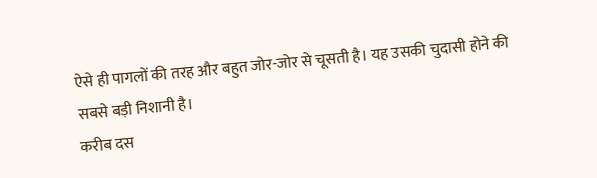ऐसे ही पागलों की तरह और बहुत जोर-जोर से चूसती है। यह उसकी चुदासी होने की सबसे बड़ी निशानी है।
करीब दस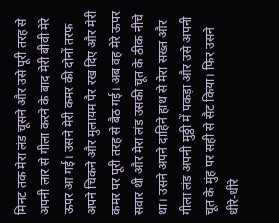मिनट तक मेरा लंड चूसने और उसे पूरी तरह से अपनी लार से गीला करने के बाद मेरी बीवी मेरे ऊपर आ गई। उसने मेरी कमर की दोनों तरफ अपने चिकने और मुलायम पैर रख दिए और मेरी कमर पर पूरी तरह से बैठ गई। अब वह मेरे ऊपर सवार थी और मेरा लंड उसकी चूत के ठीक नीचे था। उसने अपने दाहिने हाथ से मेरा सख्त और गीला लंड अपनी मुठ्ठी में पकड़ा और उसे अपनी चूत के मुंह पर सही से सैट किया। फिर उसने धीरे-धीरे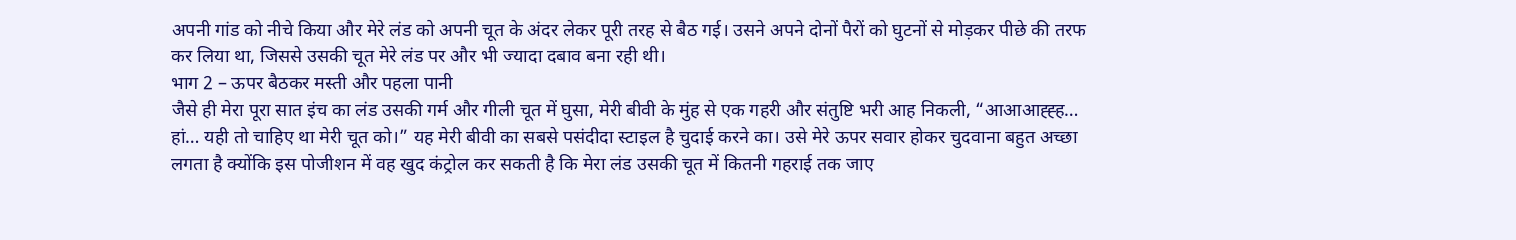अपनी गांड को नीचे किया और मेरे लंड को अपनी चूत के अंदर लेकर पूरी तरह से बैठ गई। उसने अपने दोनों पैरों को घुटनों से मोड़कर पीछे की तरफ कर लिया था, जिससे उसकी चूत मेरे लंड पर और भी ज्यादा दबाव बना रही थी।
भाग 2 – ऊपर बैठकर मस्ती और पहला पानी
जैसे ही मेरा पूरा सात इंच का लंड उसकी गर्म और गीली चूत में घुसा, मेरी बीवी के मुंह से एक गहरी और संतुष्टि भरी आह निकली, “आआआह्ह्ह… हां… यही तो चाहिए था मेरी चूत को।” यह मेरी बीवी का सबसे पसंदीदा स्टाइल है चुदाई करने का। उसे मेरे ऊपर सवार होकर चुदवाना बहुत अच्छा लगता है क्योंकि इस पोजीशन में वह खुद कंट्रोल कर सकती है कि मेरा लंड उसकी चूत में कितनी गहराई तक जाए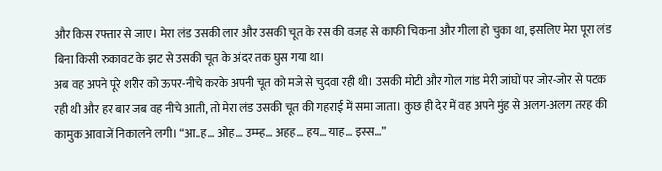और किस रफ्तार से जाए। मेरा लंड उसकी लार और उसकी चूत के रस की वजह से काफी चिकना और गीला हो चुका था, इसलिए मेरा पूरा लंड बिना किसी रुकावट के झट से उसकी चूत के अंदर तक घुस गया था।
अब वह अपने पूरे शरीर को ऊपर-नीचे करके अपनी चूत को मजे से चुदवा रही थी। उसकी मोटी और गोल गांड मेरी जांघों पर जोर-जोर से पटक रही थी और हर बार जब वह नीचे आती, तो मेरा लंड उसकी चूत की गहराई में समा जाता। कुछ ही देर में वह अपने मुंह से अलग-अलग तरह की कामुक आवाजें निकालने लगी। “आ..ह… ओह… उम्म्ह… अहह… हय… याह… इस्स…”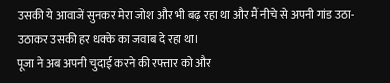उसकी ये आवाजें सुनकर मेरा जोश और भी बढ़ रहा था और मैं नीचे से अपनी गांड उठा-उठाकर उसकी हर धक्के का जवाब दे रहा था।
पूजा ने अब अपनी चुदाई करने की रफ्तार को और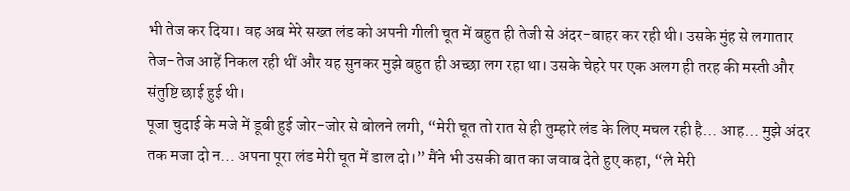भी तेज कर दिया। वह अब मेरे सख्त लंड को अपनी गीली चूत में बहुत ही तेजी से अंदर-बाहर कर रही थी। उसके मुंह से लगातार तेज-तेज आहें निकल रही थीं और यह सुनकर मुझे बहुत ही अच्छा लग रहा था। उसके चेहरे पर एक अलग ही तरह की मस्ती और संतुष्टि छाई हुई थी।
पूजा चुदाई के मजे में डूबी हुई जोर-जोर से बोलने लगी, “मेरी चूत तो रात से ही तुम्हारे लंड के लिए मचल रही है… आह… मुझे अंदर तक मजा दो न… अपना पूरा लंड मेरी चूत में डाल दो।” मैंने भी उसकी बात का जवाब देते हुए कहा, “ले मेरी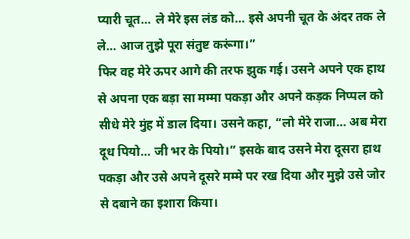प्यारी चूत… ले मेरे इस लंड को… इसे अपनी चूत के अंदर तक ले ले… आज तुझे पूरा संतुष्ट करूंगा।”
फिर वह मेरे ऊपर आगे की तरफ झुक गई। उसने अपने एक हाथ से अपना एक बड़ा सा मम्मा पकड़ा और अपने कड़क निप्पल को सीधे मेरे मुंह में डाल दिया। उसने कहा, “लो मेरे राजा… अब मेरा दूध पियो… जी भर के पियो।” इसके बाद उसने मेरा दूसरा हाथ पकड़ा और उसे अपने दूसरे मम्मे पर रख दिया और मुझे उसे जोर से दबाने का इशारा किया।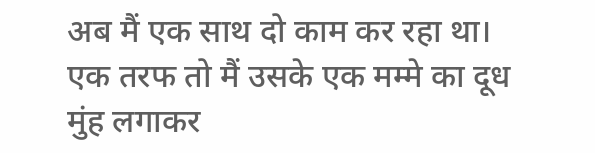अब मैं एक साथ दो काम कर रहा था। एक तरफ तो मैं उसके एक मम्मे का दूध मुंह लगाकर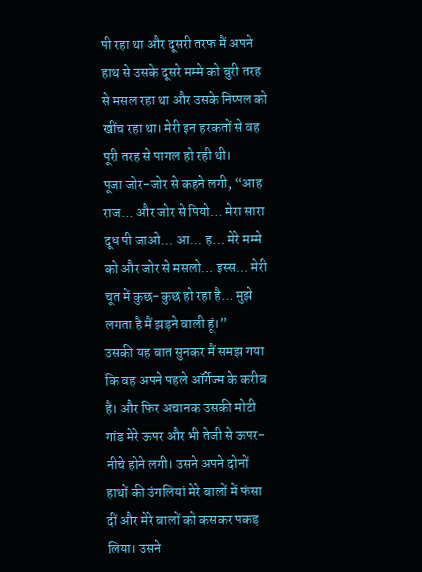पी रहा था और दूसरी तरफ मैं अपने हाथ से उसके दूसरे मम्मे को बुरी तरह से मसल रहा था और उसके निप्पल को खींच रहा था। मेरी इन हरकतों से वह पूरी तरह से पागल हो रही थी।
पूजा जोर-जोर से कहने लगी, “आह राज… और जोर से पियो… मेरा सारा दूध पी जाओ… आ… ह… मेरे मम्मे को और जोर से मसलो… इस्स… मेरी चूत में कुछ-कुछ हो रहा है… मुझे लगता है मैं झड़ने वाली हूं।”
उसकी यह बात सुनकर मैं समझ गया कि वह अपने पहले ऑर्गेज्म के करीब है। और फिर अचानक उसकी मोटी गांड मेरे ऊपर और भी तेजी से ऊपर-नीचे होने लगी। उसने अपने दोनों हाथों की उंगलियां मेरे बालों में फंसा दीं और मेरे बालों को कसकर पकड़ लिया। उसने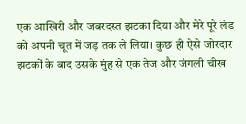एक आखिरी और जबरदस्त झटका दिया और मेरे पूरे लंड को अपनी चूत में जड़ तक ले लिया। कुछ ही ऐसे जोरदार झटकों के बाद उसके मुंह से एक तेज और जंगली चीख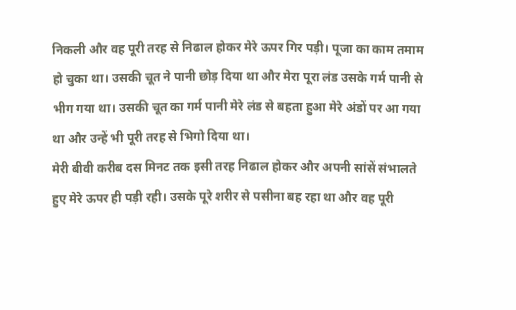निकली और वह पूरी तरह से निढाल होकर मेरे ऊपर गिर पड़ी। पूजा का काम तमाम हो चुका था। उसकी चूत ने पानी छोड़ दिया था और मेरा पूरा लंड उसके गर्म पानी से भीग गया था। उसकी चूत का गर्म पानी मेरे लंड से बहता हुआ मेरे अंडों पर आ गया था और उन्हें भी पूरी तरह से भिगो दिया था।
मेरी बीवी करीब दस मिनट तक इसी तरह निढाल होकर और अपनी सांसें संभालते हुए मेरे ऊपर ही पड़ी रही। उसके पूरे शरीर से पसीना बह रहा था और वह पूरी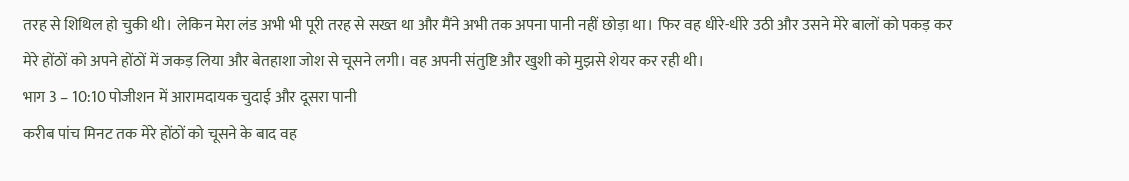तरह से शिथिल हो चुकी थी। लेकिन मेरा लंड अभी भी पूरी तरह से सख्त था और मैंने अभी तक अपना पानी नहीं छोड़ा था। फिर वह धीरे-धीरे उठी और उसने मेरे बालों को पकड़ कर मेरे होंठों को अपने होंठों में जकड़ लिया और बेतहाशा जोश से चूसने लगी। वह अपनी संतुष्टि और खुशी को मुझसे शेयर कर रही थी।
भाग 3 – 10:10 पोजीशन में आरामदायक चुदाई और दूसरा पानी
करीब पांच मिनट तक मेरे होंठों को चूसने के बाद वह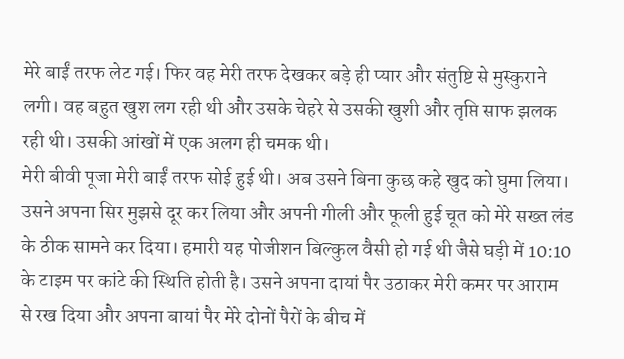मेरे बाईं तरफ लेट गई। फिर वह मेरी तरफ देखकर बड़े ही प्यार और संतुष्टि से मुस्कुराने लगी। वह बहुत खुश लग रही थी और उसके चेहरे से उसकी खुशी और तृप्ति साफ झलक रही थी। उसकी आंखों में एक अलग ही चमक थी।
मेरी बीवी पूजा मेरी बाईं तरफ सोई हुई थी। अब उसने बिना कुछ कहे खुद को घुमा लिया। उसने अपना सिर मुझसे दूर कर लिया और अपनी गीली और फूली हुई चूत को मेरे सख्त लंड के ठीक सामने कर दिया। हमारी यह पोजीशन बिल्कुल वैसी हो गई थी जैसे घड़ी में 10:10 के टाइम पर कांटे की स्थिति होती है। उसने अपना दायां पैर उठाकर मेरी कमर पर आराम से रख दिया और अपना बायां पैर मेरे दोनों पैरों के बीच में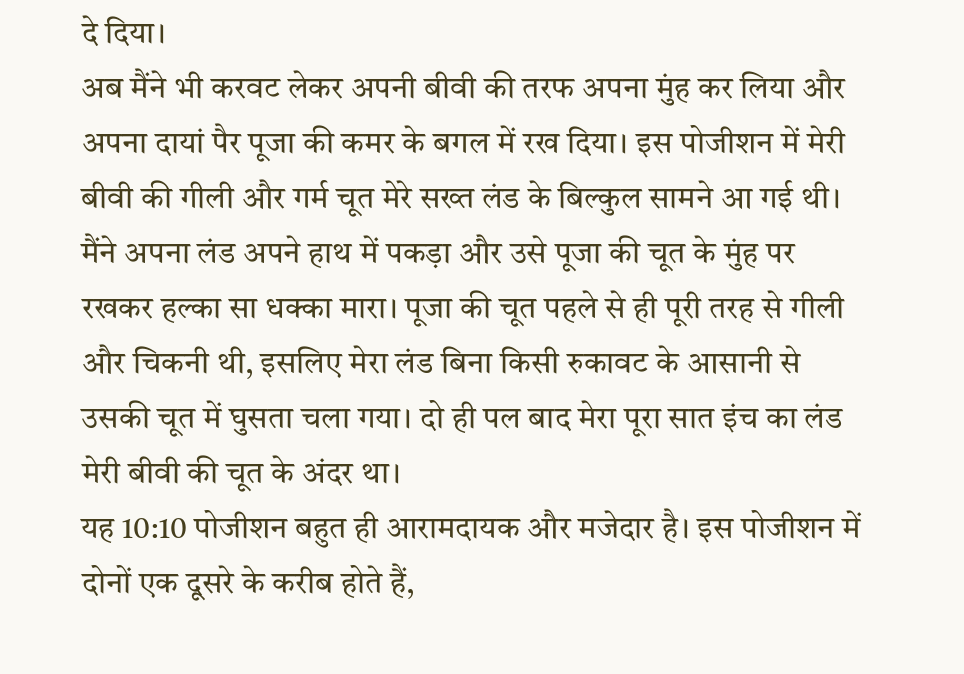दे दिया।
अब मैंने भी करवट लेकर अपनी बीवी की तरफ अपना मुंह कर लिया और अपना दायां पैर पूजा की कमर के बगल में रख दिया। इस पोजीशन में मेरी बीवी की गीली और गर्म चूत मेरे सख्त लंड के बिल्कुल सामने आ गई थी। मैंने अपना लंड अपने हाथ में पकड़ा और उसे पूजा की चूत के मुंह पर रखकर हल्का सा धक्का मारा। पूजा की चूत पहले से ही पूरी तरह से गीली और चिकनी थी, इसलिए मेरा लंड बिना किसी रुकावट के आसानी से उसकी चूत में घुसता चला गया। दो ही पल बाद मेरा पूरा सात इंच का लंड मेरी बीवी की चूत के अंदर था।
यह 10:10 पोजीशन बहुत ही आरामदायक और मजेदार है। इस पोजीशन में दोनों एक दूसरे के करीब होते हैं,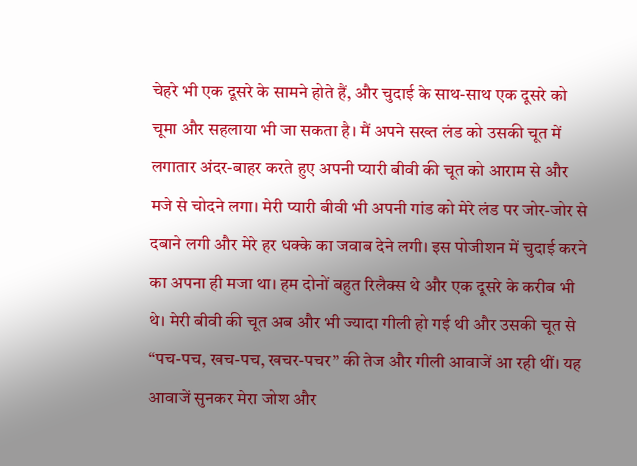चेहरे भी एक दूसरे के सामने होते हैं, और चुदाई के साथ-साथ एक दूसरे को चूमा और सहलाया भी जा सकता है। मैं अपने सख्त लंड को उसकी चूत में लगातार अंदर-बाहर करते हुए अपनी प्यारी बीवी की चूत को आराम से और मजे से चोदने लगा। मेरी प्यारी बीवी भी अपनी गांड को मेरे लंड पर जोर-जोर से दबाने लगी और मेरे हर धक्के का जवाब देने लगी। इस पोजीशन में चुदाई करने का अपना ही मजा था। हम दोनों बहुत रिलैक्स थे और एक दूसरे के करीब भी थे। मेरी बीवी की चूत अब और भी ज्यादा गीली हो गई थी और उसकी चूत से “पच-पच, खच-पच, खचर-पचर” की तेज और गीली आवाजें आ रही थीं। यह आवाजें सुनकर मेरा जोश और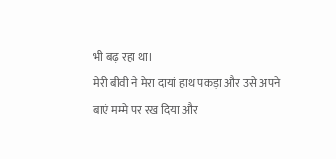भी बढ़ रहा था।
मेरी बीवी ने मेरा दायां हाथ पकड़ा और उसे अपने बाएं मम्मे पर रख दिया और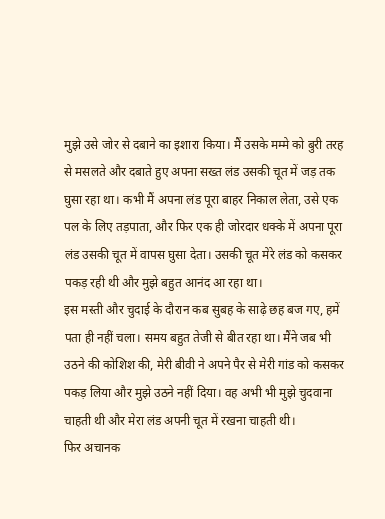मुझे उसे जोर से दबाने का इशारा किया। मैं उसके मम्मे को बुरी तरह से मसलते और दबाते हुए अपना सख्त लंड उसकी चूत में जड़ तक घुसा रहा था। कभी मैं अपना लंड पूरा बाहर निकाल लेता, उसे एक पल के लिए तड़पाता, और फिर एक ही जोरदार धक्के में अपना पूरा लंड उसकी चूत में वापस घुसा देता। उसकी चूत मेरे लंड को कसकर पकड़ रही थी और मुझे बहुत आनंद आ रहा था।
इस मस्ती और चुदाई के दौरान कब सुबह के साढ़े छह बज गए, हमें पता ही नहीं चला। समय बहुत तेजी से बीत रहा था। मैंने जब भी उठने की कोशिश की, मेरी बीवी ने अपने पैर से मेरी गांड को कसकर पकड़ लिया और मुझे उठने नहीं दिया। वह अभी भी मुझे चुदवाना चाहती थी और मेरा लंड अपनी चूत में रखना चाहती थी।
फिर अचानक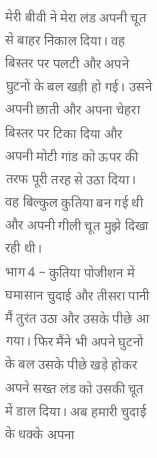मेरी बीवी ने मेरा लंड अपनी चूत से बाहर निकाल दिया। वह बिस्तर पर पलटी और अपने घुटनों के बल खड़ी हो गई। उसने अपनी छाती और अपना चेहरा बिस्तर पर टिका दिया और अपनी मोटी गांड को ऊपर की तरफ पूरी तरह से उठा दिया। वह बिल्कुल कुतिया बन गई थी और अपनी गीली चूत मुझे दिखा रही थी।
भाग 4 – कुतिया पोजीशन में घमासान चुदाई और तीसरा पानी
मैं तुरंत उठा और उसके पीछे आ गया। फिर मैंने भी अपने घुटनों के बल उसके पीछे खड़े होकर अपने सख्त लंड को उसकी चूत में डाल दिया। अब हमारी चुदाई के धक्के अपना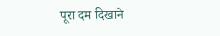पूरा दम दिखाने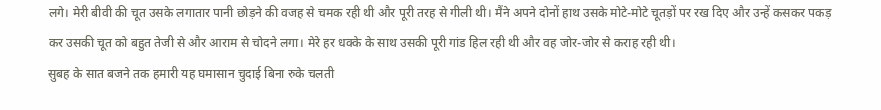लगे। मेरी बीवी की चूत उसके लगातार पानी छोड़ने की वजह से चमक रही थी और पूरी तरह से गीली थी। मैंने अपने दोनों हाथ उसके मोटे-मोटे चूतड़ों पर रख दिए और उन्हें कसकर पकड़ कर उसकी चूत को बहुत तेजी से और आराम से चोदने लगा। मेरे हर धक्के के साथ उसकी पूरी गांड हिल रही थी और वह जोर-जोर से कराह रही थी।
सुबह के सात बजने तक हमारी यह घमासान चुदाई बिना रुके चलती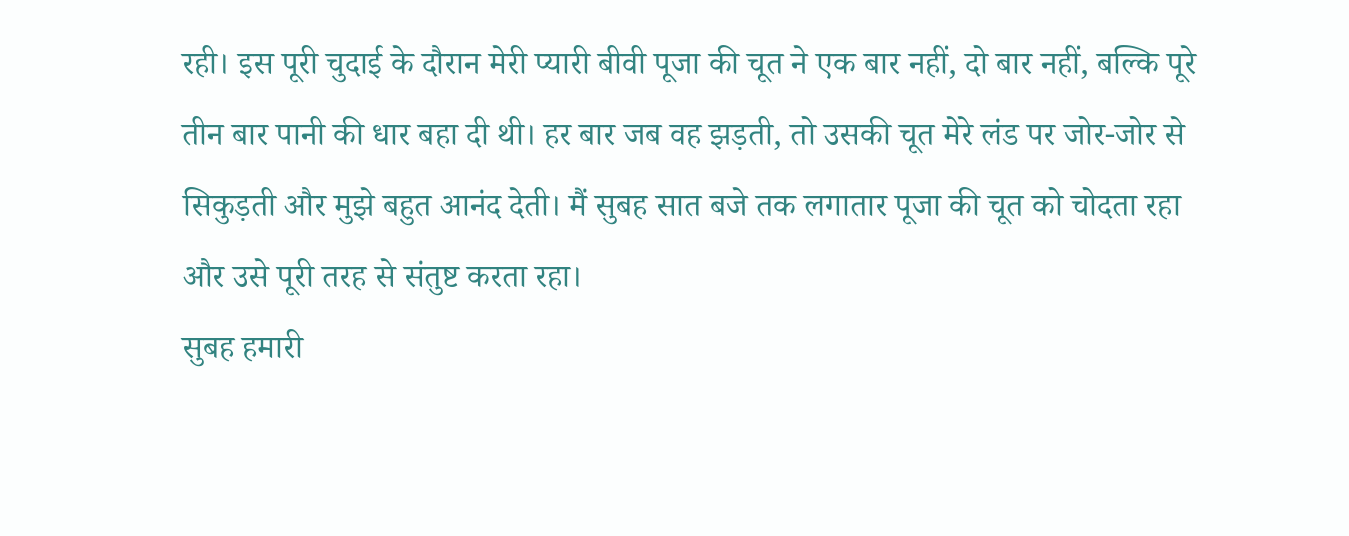रही। इस पूरी चुदाई के दौरान मेरी प्यारी बीवी पूजा की चूत ने एक बार नहीं, दो बार नहीं, बल्कि पूरे तीन बार पानी की धार बहा दी थी। हर बार जब वह झड़ती, तो उसकी चूत मेरे लंड पर जोर-जोर से सिकुड़ती और मुझे बहुत आनंद देती। मैं सुबह सात बजे तक लगातार पूजा की चूत को चोदता रहा और उसे पूरी तरह से संतुष्ट करता रहा।
सुबह हमारी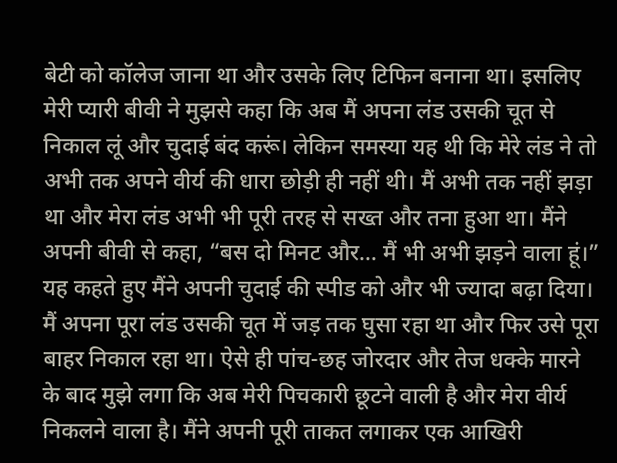बेटी को कॉलेज जाना था और उसके लिए टिफिन बनाना था। इसलिए मेरी प्यारी बीवी ने मुझसे कहा कि अब मैं अपना लंड उसकी चूत से निकाल लूं और चुदाई बंद करूं। लेकिन समस्या यह थी कि मेरे लंड ने तो अभी तक अपने वीर्य की धारा छोड़ी ही नहीं थी। मैं अभी तक नहीं झड़ा था और मेरा लंड अभी भी पूरी तरह से सख्त और तना हुआ था। मैंने अपनी बीवी से कहा, “बस दो मिनट और… मैं भी अभी झड़ने वाला हूं।” यह कहते हुए मैंने अपनी चुदाई की स्पीड को और भी ज्यादा बढ़ा दिया। मैं अपना पूरा लंड उसकी चूत में जड़ तक घुसा रहा था और फिर उसे पूरा बाहर निकाल रहा था। ऐसे ही पांच-छह जोरदार और तेज धक्के मारने के बाद मुझे लगा कि अब मेरी पिचकारी छूटने वाली है और मेरा वीर्य निकलने वाला है। मैंने अपनी पूरी ताकत लगाकर एक आखिरी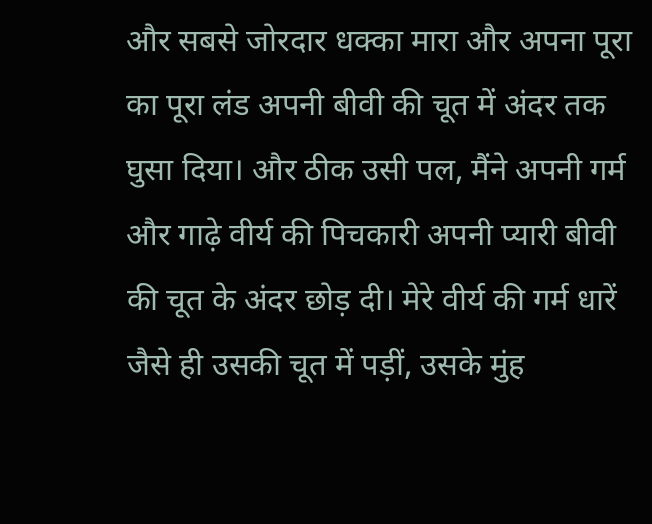और सबसे जोरदार धक्का मारा और अपना पूरा का पूरा लंड अपनी बीवी की चूत में अंदर तक घुसा दिया। और ठीक उसी पल, मैंने अपनी गर्म और गाढ़े वीर्य की पिचकारी अपनी प्यारी बीवी की चूत के अंदर छोड़ दी। मेरे वीर्य की गर्म धारें जैसे ही उसकी चूत में पड़ीं, उसके मुंह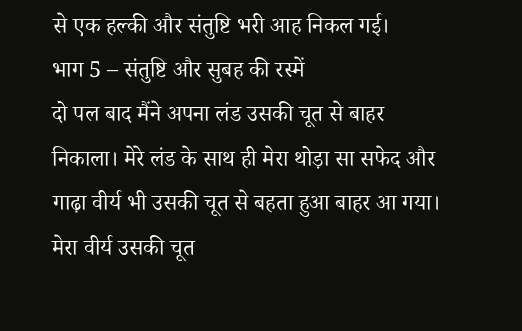से एक हल्की और संतुष्टि भरी आह निकल गई।
भाग 5 – संतुष्टि और सुबह की रस्में
दो पल बाद मैंने अपना लंड उसकी चूत से बाहर निकाला। मेरे लंड के साथ ही मेरा थोड़ा सा सफेद और गाढ़ा वीर्य भी उसकी चूत से बहता हुआ बाहर आ गया। मेरा वीर्य उसकी चूत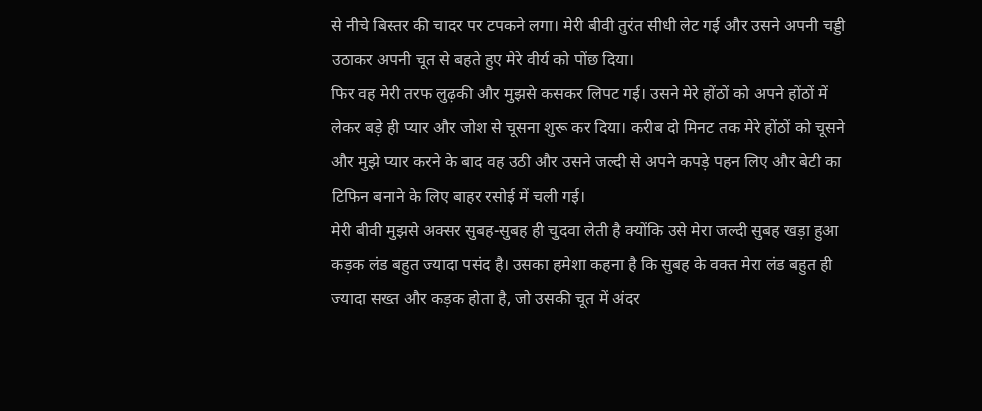से नीचे बिस्तर की चादर पर टपकने लगा। मेरी बीवी तुरंत सीधी लेट गई और उसने अपनी चड्डी उठाकर अपनी चूत से बहते हुए मेरे वीर्य को पोंछ दिया।
फिर वह मेरी तरफ लुढ़की और मुझसे कसकर लिपट गई। उसने मेरे होंठों को अपने होंठों में लेकर बड़े ही प्यार और जोश से चूसना शुरू कर दिया। करीब दो मिनट तक मेरे होंठों को चूसने और मुझे प्यार करने के बाद वह उठी और उसने जल्दी से अपने कपड़े पहन लिए और बेटी का टिफिन बनाने के लिए बाहर रसोई में चली गई।
मेरी बीवी मुझसे अक्सर सुबह-सुबह ही चुदवा लेती है क्योंकि उसे मेरा जल्दी सुबह खड़ा हुआ कड़क लंड बहुत ज्यादा पसंद है। उसका हमेशा कहना है कि सुबह के वक्त मेरा लंड बहुत ही ज्यादा सख्त और कड़क होता है, जो उसकी चूत में अंदर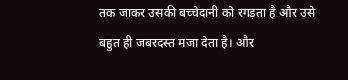तक जाकर उसकी बच्चेदानी को रगड़ता है और उसे बहुत ही जबरदस्त मजा देता है। और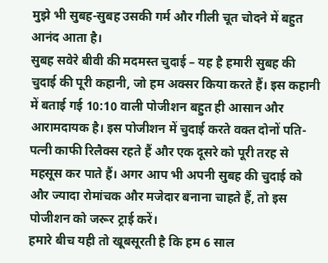मुझे भी सुबह-सुबह उसकी गर्म और गीली चूत चोदने में बहुत आनंद आता है।
सुबह सवेरे बीवी की मदमस्त चुदाई – यह है हमारी सुबह की चुदाई की पूरी कहानी, जो हम अक्सर किया करते हैं। इस कहानी में बताई गई 10:10 वाली पोजीशन बहुत ही आसान और आरामदायक है। इस पोजीशन में चुदाई करते वक्त दोनों पति-पत्नी काफी रिलैक्स रहते हैं और एक दूसरे को पूरी तरह से महसूस कर पाते हैं। अगर आप भी अपनी सुबह की चुदाई को और ज्यादा रोमांचक और मजेदार बनाना चाहते हैं, तो इस पोजीशन को जरूर ट्राई करें।
हमारे बीच यही तो खूबसूरती है कि हम 6 साल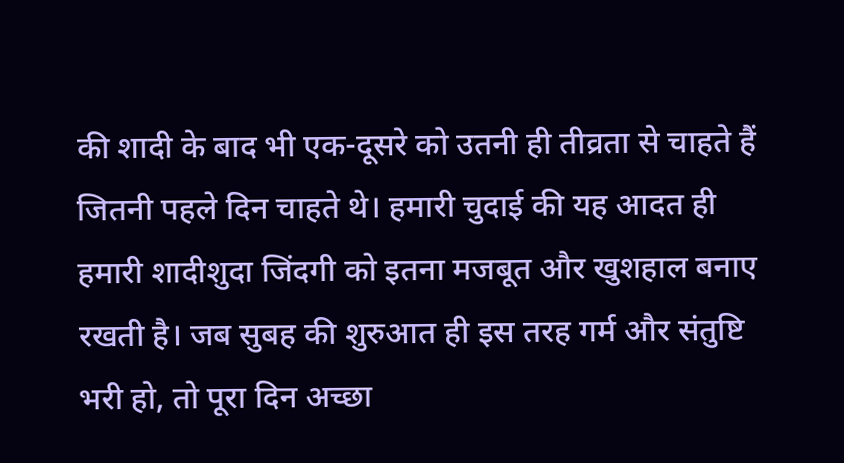की शादी के बाद भी एक-दूसरे को उतनी ही तीव्रता से चाहते हैं जितनी पहले दिन चाहते थे। हमारी चुदाई की यह आदत ही हमारी शादीशुदा जिंदगी को इतना मजबूत और खुशहाल बनाए रखती है। जब सुबह की शुरुआत ही इस तरह गर्म और संतुष्टि भरी हो, तो पूरा दिन अच्छा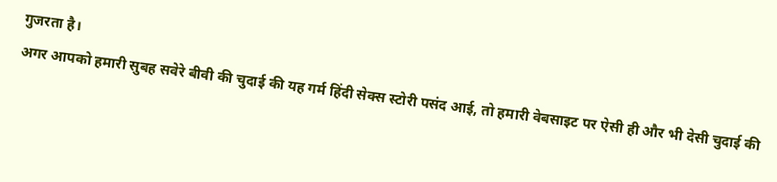गुजरता है।
अगर आपको हमारी सुबह सवेरे बीवी की चुदाई की यह गर्म हिंदी सेक्स स्टोरी पसंद आई, तो हमारी वेबसाइट पर ऐसी ही और भी देसी चुदाई की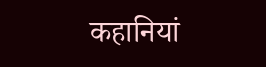कहानियां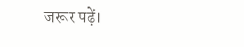जरूर पढ़ें।